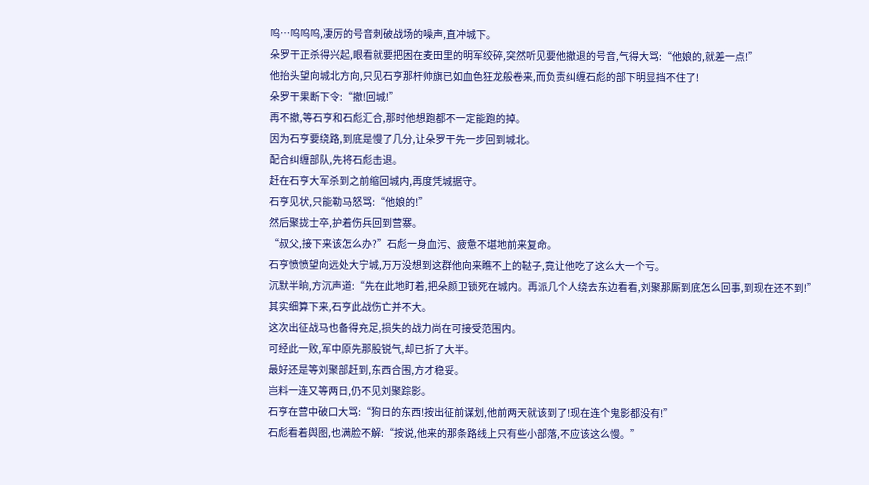呜…呜呜呜,凄厉的号音刺破战场的噪声,直冲城下。
朵罗干正杀得兴起,眼看就要把困在麦田里的明军绞碎,突然听见要他撤退的号音,气得大骂:“他娘的,就差一点!”
他抬头望向城北方向,只见石亨那杆帅旗已如血色狂龙般卷来,而负责纠缠石彪的部下明显挡不住了!
朵罗干果断下令:“撤!回城!”
再不撤,等石亨和石彪汇合,那时他想跑都不一定能跑的掉。
因为石亨要绕路,到底是慢了几分,让朵罗干先一步回到城北。
配合纠缠部队,先将石彪击退。
赶在石亨大军杀到之前缩回城内,再度凭城据守。
石亨见状,只能勒马怒骂:“他娘的!”
然后聚拢士卒,护着伤兵回到营寨。
“叔父,接下来该怎么办?”石彪一身血污、疲惫不堪地前来复命。
石亨愤愤望向远处大宁城,万万没想到这群他向来瞧不上的鞑子,竟让他吃了这么大一个亏。
沉默半晌,方沉声道:“先在此地盯着,把朵颜卫锁死在城内。再派几个人绕去东边看看,刘聚那厮到底怎么回事,到现在还不到!”
其实细算下来,石亨此战伤亡并不大。
这次出征战马也备得充足,损失的战力尚在可接受范围内。
可经此一败,军中原先那股锐气,却已折了大半。
最好还是等刘聚部赶到,东西合围,方才稳妥。
岂料一连又等两日,仍不见刘聚踪影。
石亨在营中破口大骂:“狗日的东西!按出征前谋划,他前两天就该到了!现在连个鬼影都没有!”
石彪看着舆图,也满脸不解:“按说,他来的那条路线上只有些小部落,不应该这么慢。”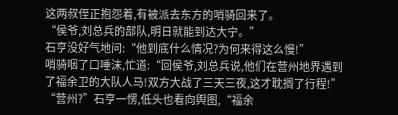这两叔侄正抱怨着,有被派去东方的哨骑回来了。
“侯爷,刘总兵的部队,明日就能到达大宁。”
石亨没好气地问:“他到底什么情况?为何来得这么慢!”
哨骑咽了口唾沫,忙道:“回侯爷,刘总兵说,他们在营州地界遇到了福余卫的大队人马!双方大战了三天三夜,这才耽搁了行程!”
“营州?”石亨一愣,低头也看向舆图,“福余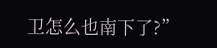卫怎么也南下了?”